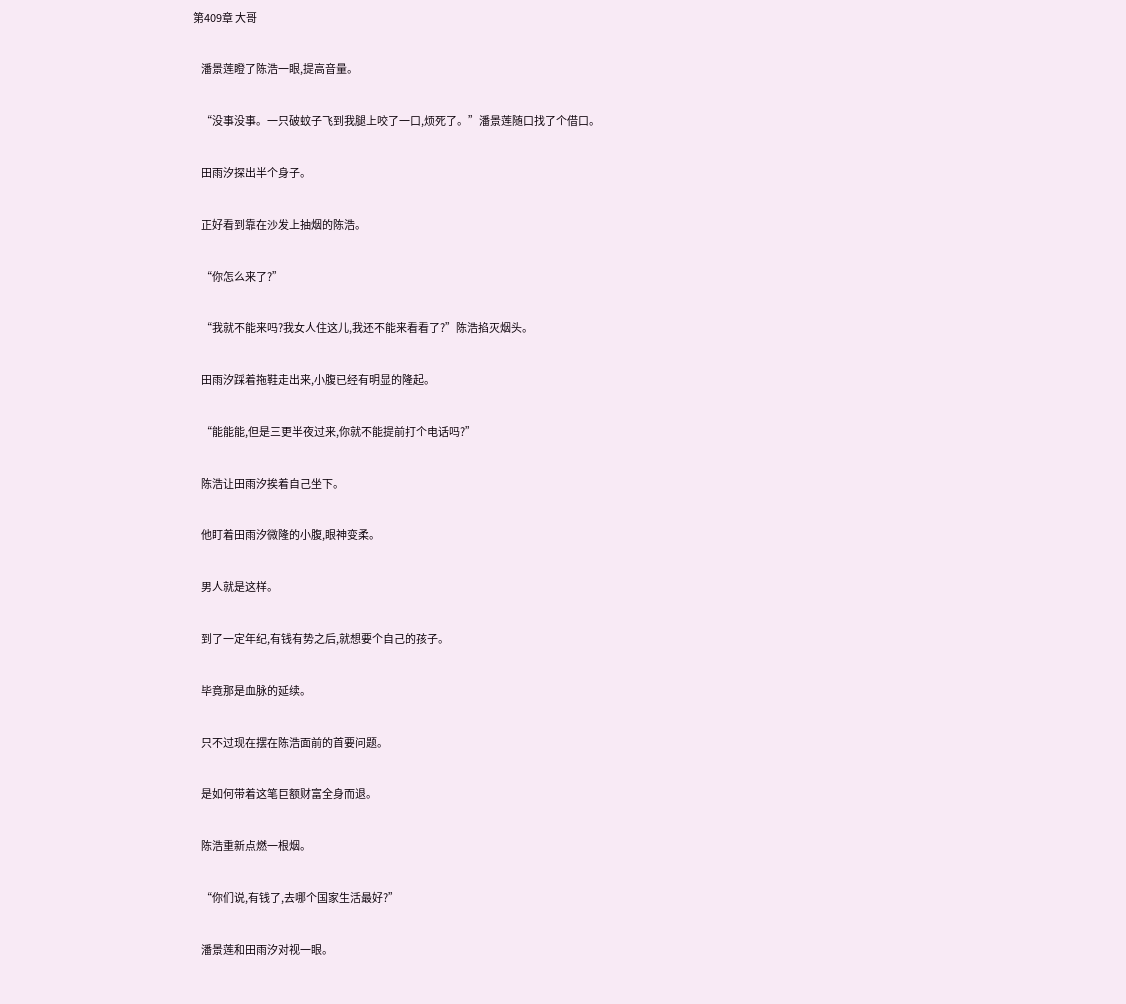第409章 大哥

    潘景莲瞪了陈浩一眼,提高音量。

    “没事没事。一只破蚊子飞到我腿上咬了一口,烦死了。”潘景莲随口找了个借口。

    田雨汐探出半个身子。

    正好看到靠在沙发上抽烟的陈浩。

    “你怎么来了?”

    “我就不能来吗?我女人住这儿,我还不能来看看了?”陈浩掐灭烟头。

    田雨汐踩着拖鞋走出来,小腹已经有明显的隆起。

    “能能能,但是三更半夜过来,你就不能提前打个电话吗?”

    陈浩让田雨汐挨着自己坐下。

    他盯着田雨汐微隆的小腹,眼神变柔。

    男人就是这样。

    到了一定年纪,有钱有势之后,就想要个自己的孩子。

    毕竟那是血脉的延续。

    只不过现在摆在陈浩面前的首要问题。

    是如何带着这笔巨额财富全身而退。

    陈浩重新点燃一根烟。

    “你们说,有钱了,去哪个国家生活最好?”

    潘景莲和田雨汐对视一眼。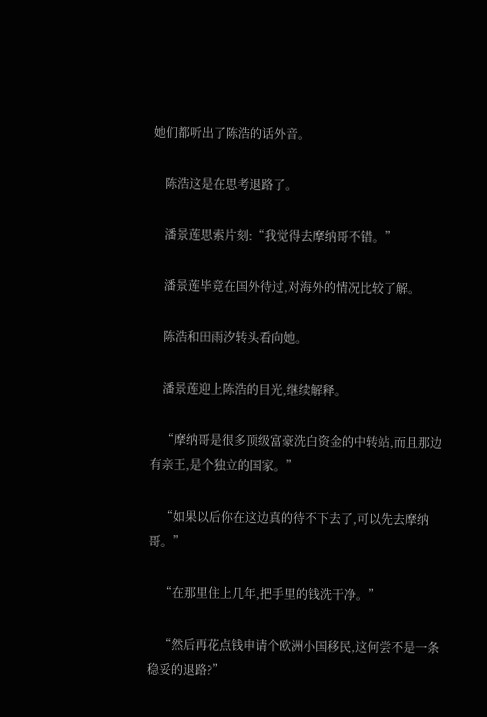她们都听出了陈浩的话外音。

    陈浩这是在思考退路了。

    潘景莲思索片刻:“我觉得去摩纳哥不错。”

    潘景莲毕竟在国外待过,对海外的情况比较了解。

    陈浩和田雨汐转头看向她。

    潘景莲迎上陈浩的目光,继续解释。

    “摩纳哥是很多顶级富豪洗白资金的中转站,而且那边有亲王,是个独立的国家。”

    “如果以后你在这边真的待不下去了,可以先去摩纳哥。”

    “在那里住上几年,把手里的钱洗干净。”

    “然后再花点钱申请个欧洲小国移民,这何尝不是一条稳妥的退路?”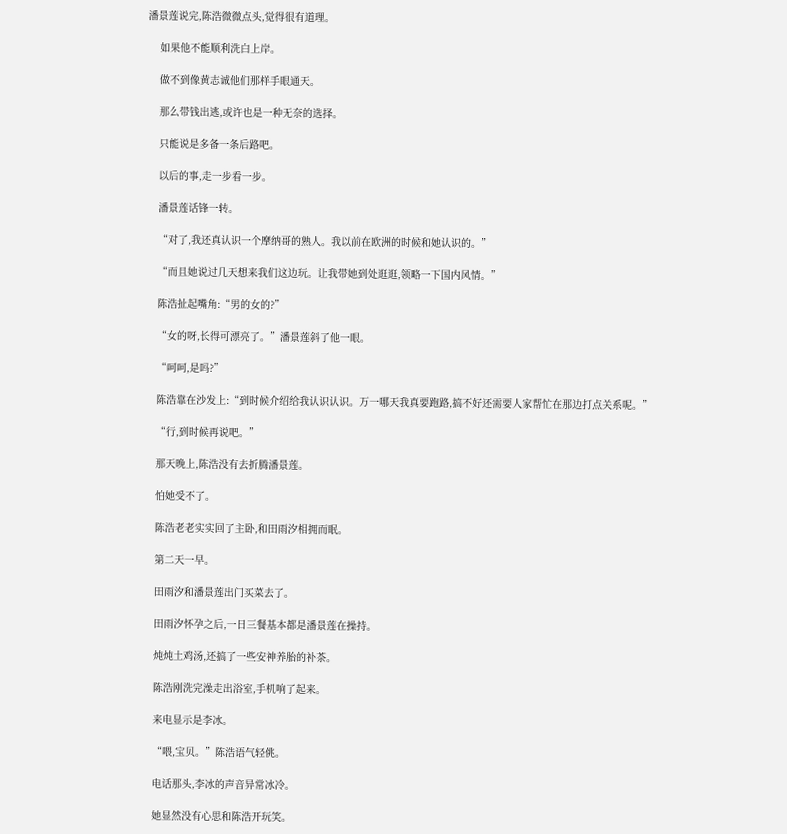潘景莲说完,陈浩微微点头,觉得很有道理。

    如果他不能顺利洗白上岸。

    做不到像黄志诚他们那样手眼通天。

    那么带钱出逃,或许也是一种无奈的选择。

    只能说是多备一条后路吧。

    以后的事,走一步看一步。

    潘景莲话锋一转。

    “对了,我还真认识一个摩纳哥的熟人。我以前在欧洲的时候和她认识的。”

    “而且她说过几天想来我们这边玩。让我带她到处逛逛,领略一下国内风情。”

    陈浩扯起嘴角:“男的女的?”

    “女的呀,长得可漂亮了。”潘景莲斜了他一眼。

    “呵呵,是吗?”

    陈浩靠在沙发上:“到时候介绍给我认识认识。万一哪天我真要跑路,搞不好还需要人家帮忙在那边打点关系呢。”

    “行,到时候再说吧。”

    那天晚上,陈浩没有去折腾潘景莲。

    怕她受不了。

    陈浩老老实实回了主卧,和田雨汐相拥而眠。

    第二天一早。

    田雨汐和潘景莲出门买菜去了。

    田雨汐怀孕之后,一日三餐基本都是潘景莲在操持。

    炖炖土鸡汤,还搞了一些安神养胎的补茶。

    陈浩刚洗完澡走出浴室,手机响了起来。

    来电显示是李冰。

    “喂,宝贝。”陈浩语气轻佻。

    电话那头,李冰的声音异常冰冷。

    她显然没有心思和陈浩开玩笑。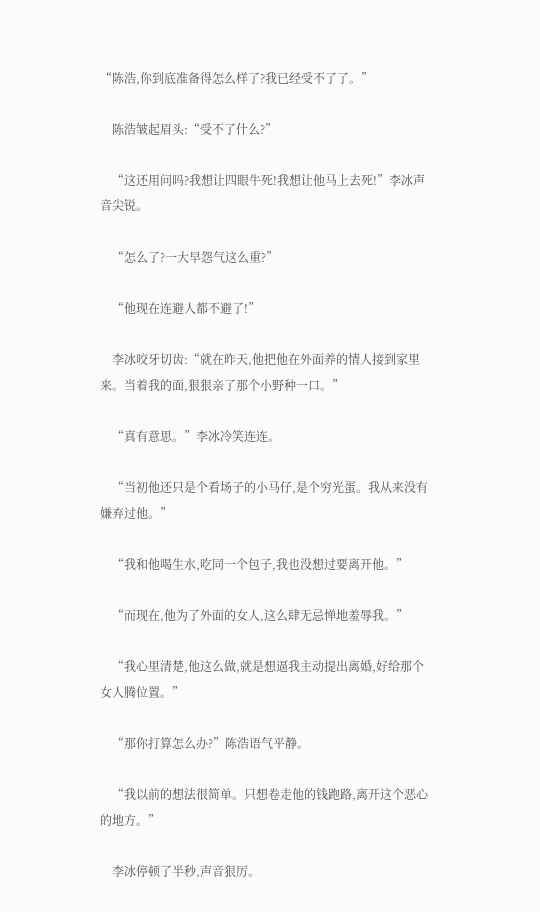“陈浩,你到底准备得怎么样了?我已经受不了了。”

    陈浩皱起眉头:“受不了什么?”

    “这还用问吗?我想让四眼牛死!我想让他马上去死!”李冰声音尖锐。

    “怎么了?一大早怨气这么重?”

    “他现在连避人都不避了!”

    李冰咬牙切齿:“就在昨天,他把他在外面养的情人接到家里来。当着我的面,狠狠亲了那个小野种一口。”

    “真有意思。”李冰冷笑连连。

    “当初他还只是个看场子的小马仔,是个穷光蛋。我从来没有嫌弃过他。”

    “我和他喝生水,吃同一个包子,我也没想过要离开他。”

    “而现在,他为了外面的女人,这么肆无忌惮地羞辱我。”

    “我心里清楚,他这么做,就是想逼我主动提出离婚,好给那个女人腾位置。”

    “那你打算怎么办?”陈浩语气平静。

    “我以前的想法很简单。只想卷走他的钱跑路,离开这个恶心的地方。”

    李冰停顿了半秒,声音狠厉。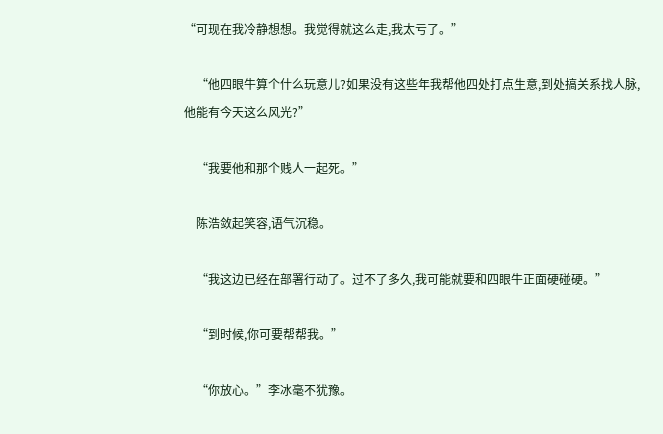“可现在我冷静想想。我觉得就这么走,我太亏了。”

    “他四眼牛算个什么玩意儿?如果没有这些年我帮他四处打点生意,到处搞关系找人脉,他能有今天这么风光?”

    “我要他和那个贱人一起死。”

    陈浩敛起笑容,语气沉稳。

    “我这边已经在部署行动了。过不了多久,我可能就要和四眼牛正面硬碰硬。”

    “到时候,你可要帮帮我。”

    “你放心。”李冰毫不犹豫。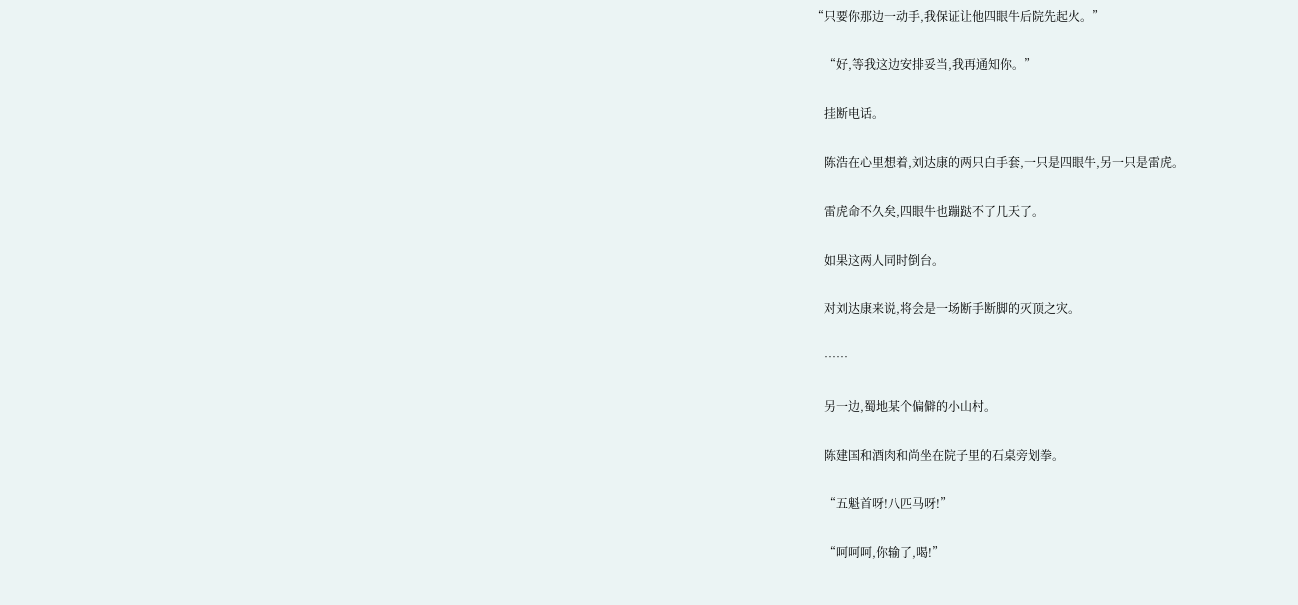“只要你那边一动手,我保证让他四眼牛后院先起火。”

    “好,等我这边安排妥当,我再通知你。”

    挂断电话。

    陈浩在心里想着,刘达康的两只白手套,一只是四眼牛,另一只是雷虎。

    雷虎命不久矣,四眼牛也蹦跶不了几天了。

    如果这两人同时倒台。

    对刘达康来说,将会是一场断手断脚的灭顶之灾。

    ……

    另一边,蜀地某个偏僻的小山村。

    陈建国和酒肉和尚坐在院子里的石桌旁划拳。

    “五魁首呀!八匹马呀!”

    “呵呵呵,你输了,喝!”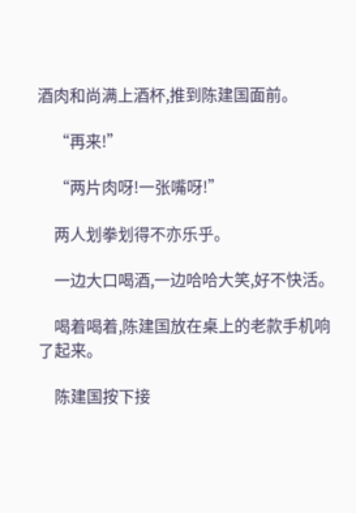酒肉和尚满上酒杯,推到陈建国面前。

    “再来!”

    “两片肉呀!一张嘴呀!”

    两人划拳划得不亦乐乎。

    一边大口喝酒,一边哈哈大笑,好不快活。

    喝着喝着,陈建国放在桌上的老款手机响了起来。

    陈建国按下接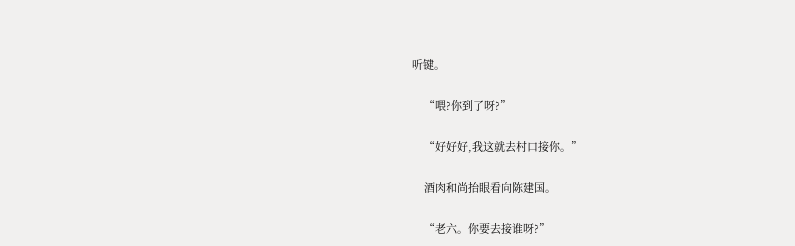听键。

    “喂?你到了呀?”

    “好好好,我这就去村口接你。”

    酒肉和尚抬眼看向陈建国。

    “老六。你要去接谁呀?”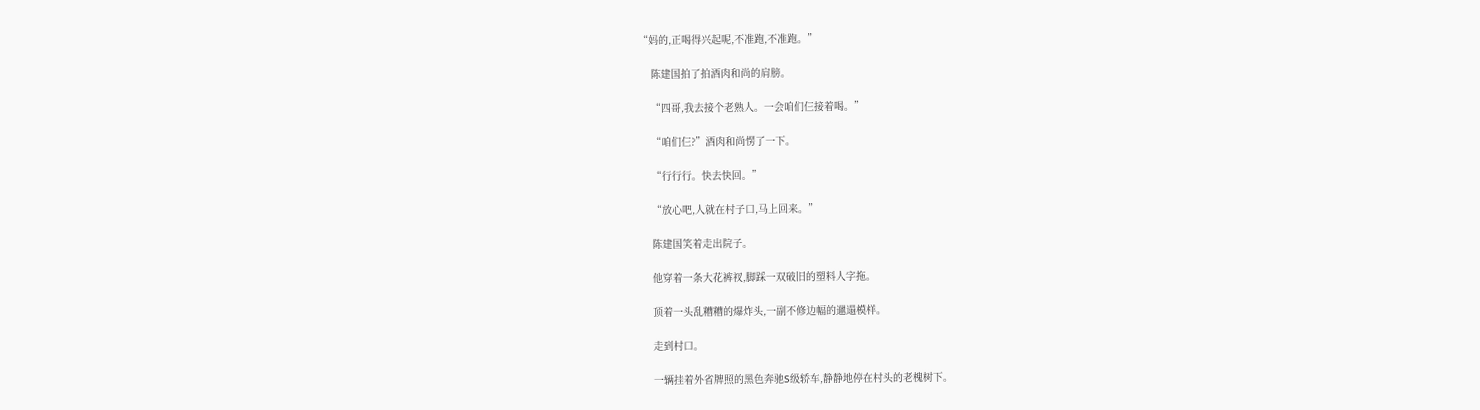“妈的,正喝得兴起呢,不准跑,不准跑。”

    陈建国拍了拍酒肉和尚的肩膀。

    “四哥,我去接个老熟人。一会咱们仨接着喝。”

    “咱们仨?”酒肉和尚愣了一下。

    “行行行。快去快回。”

    “放心吧,人就在村子口,马上回来。”

    陈建国笑着走出院子。

    他穿着一条大花裤衩,脚踩一双破旧的塑料人字拖。

    顶着一头乱糟糟的爆炸头,一副不修边幅的邋遢模样。

    走到村口。

    一辆挂着外省牌照的黑色奔驰S级轿车,静静地停在村头的老槐树下。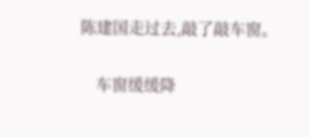陈建国走过去,敲了敲车窗。

    车窗缓缓降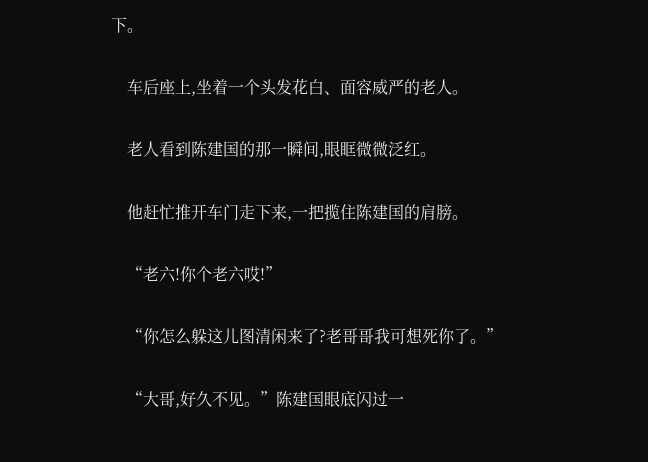下。

    车后座上,坐着一个头发花白、面容威严的老人。

    老人看到陈建国的那一瞬间,眼眶微微泛红。

    他赶忙推开车门走下来,一把揽住陈建国的肩膀。

    “老六!你个老六哎!”

    “你怎么躲这儿图清闲来了?老哥哥我可想死你了。”

    “大哥,好久不见。”陈建国眼底闪过一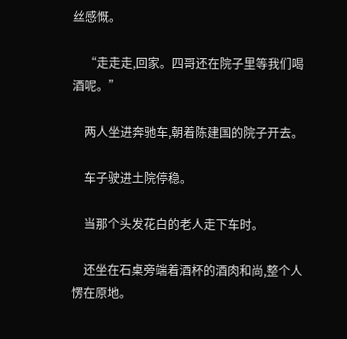丝感慨。

    “走走走,回家。四哥还在院子里等我们喝酒呢。”

    两人坐进奔驰车,朝着陈建国的院子开去。

    车子驶进土院停稳。

    当那个头发花白的老人走下车时。

    还坐在石桌旁端着酒杯的酒肉和尚,整个人愣在原地。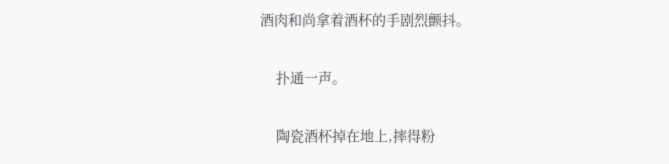酒肉和尚拿着酒杯的手剧烈颤抖。

    扑通一声。

    陶瓷酒杯掉在地上,摔得粉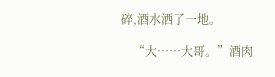碎,酒水洒了一地。

    “大……大哥。”酒肉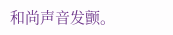和尚声音发颤。